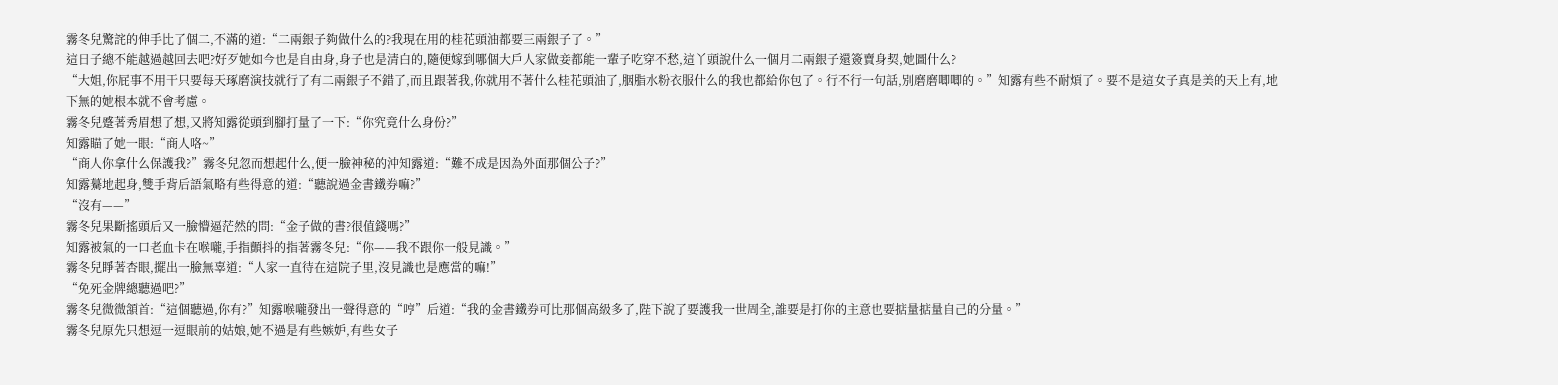霧冬兒驚詫的伸手比了個二,不滿的道:“二兩銀子夠做什么的?我現在用的桂花頭油都要三兩銀子了。”
這日子總不能越過越回去吧?好歹她如今也是自由身,身子也是清白的,隨便嫁到哪個大戶人家做妾都能一輩子吃穿不愁,這丫頭說什么一個月二兩銀子還簽賣身契,她圖什么?
“大姐,你屁事不用干只要每天琢磨演技就行了有二兩銀子不錯了,而且跟著我,你就用不著什么桂花頭油了,胭脂水粉衣服什么的我也都給你包了。行不行一句話,別磨磨唧唧的。”知露有些不耐煩了。要不是這女子真是美的天上有,地下無的她根本就不會考慮。
霧冬兒蹙著秀眉想了想,又將知露從頭到腳打量了一下:“你究竟什么身份?”
知露瞄了她一眼:“商人咯~”
“商人你拿什么保護我?”霧冬兒忽而想起什么,便一臉神秘的沖知露道:“難不成是因為外面那個公子?”
知露驀地起身,雙手背后語氣略有些得意的道:“聽說過金書鐵券嘛?”
“沒有——”
霧冬兒果斷搖頭后又一臉懵逼茫然的問:“金子做的書?很值錢嗎?”
知露被氣的一口老血卡在喉嚨,手指顫抖的指著霧冬兒:“你——我不跟你一般見識。”
霧冬兒睜著杏眼,擺出一臉無辜道:“人家一直待在這院子里,沒見識也是應當的嘛!”
“免死金牌總聽過吧?”
霧冬兒微微頷首:“這個聽過,你有?”知露喉嚨發出一聲得意的“哼”后道:“我的金書鐵券可比那個高級多了,陛下說了要護我一世周全,誰要是打你的主意也要掂量掂量自己的分量。”
霧冬兒原先只想逗一逗眼前的姑娘,她不過是有些嫉妒,有些女子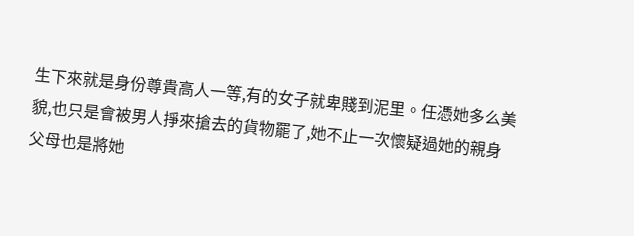生下來就是身份尊貴高人一等,有的女子就卑賤到泥里。任憑她多么美貌,也只是會被男人掙來搶去的貨物罷了,她不止一次懷疑過她的親身父母也是將她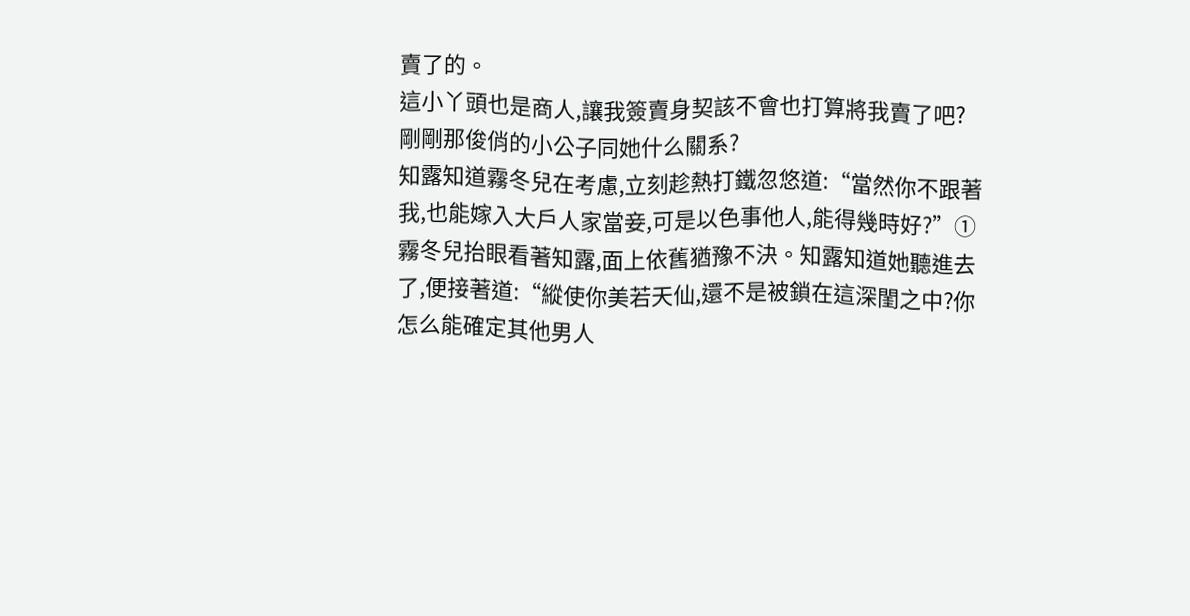賣了的。
這小丫頭也是商人,讓我簽賣身契該不會也打算將我賣了吧?
剛剛那俊俏的小公子同她什么關系?
知露知道霧冬兒在考慮,立刻趁熱打鐵忽悠道:“當然你不跟著我,也能嫁入大戶人家當妾,可是以色事他人,能得幾時好?”①
霧冬兒抬眼看著知露,面上依舊猶豫不決。知露知道她聽進去了,便接著道:“縱使你美若天仙,還不是被鎖在這深閨之中?你怎么能確定其他男人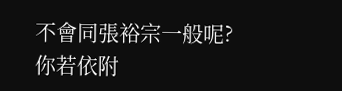不會同張裕宗一般呢?你若依附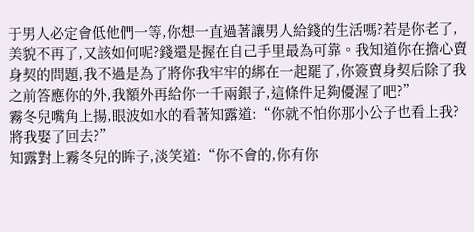于男人必定會低他們一等,你想一直過著讓男人給錢的生活嗎?若是你老了,美貌不再了,又該如何呢?錢還是握在自己手里最為可靠。我知道你在擔心賣身契的問題,我不過是為了將你我牢牢的綁在一起罷了,你簽賣身契后除了我之前答應你的外,我額外再給你一千兩銀子,這條件足夠優渥了吧?”
霧冬兒嘴角上揚,眼波如水的看著知露道:“你就不怕你那小公子也看上我?將我娶了回去?”
知露對上霧冬兒的眸子,淡笑道:“你不會的,你有你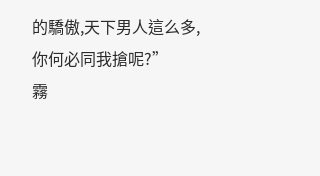的驕傲,天下男人這么多,你何必同我搶呢?”
霧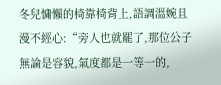冬兒慵懶的椅靠椅背上,語調溫婉且漫不經心:“旁人也就罷了,那位公子無論是容貌,氣度都是一等一的,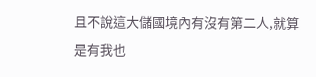且不說這大儲國境內有沒有第二人,就算是有我也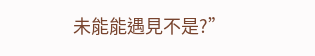未能能遇見不是?”